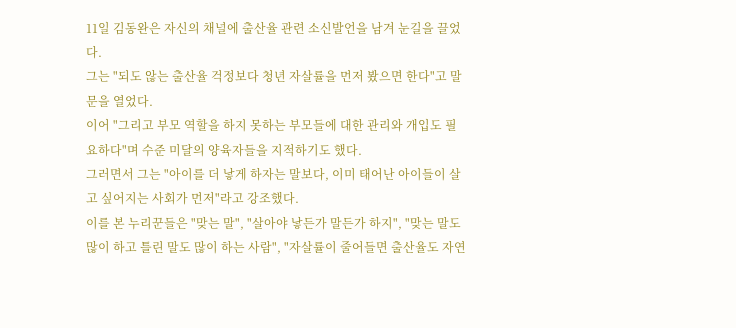11일 김동완은 자신의 채널에 출산율 관련 소신발언을 남겨 눈길을 끌었다.
그는 "되도 않는 출산율 걱정보다 청년 자살률을 먼저 봤으면 한다"고 말문을 열었다.
이어 "그리고 부모 역할을 하지 못하는 부모들에 대한 관리와 개입도 필요하다"며 수준 미달의 양육자들을 지적하기도 했다.
그러면서 그는 "아이를 더 낳게 하자는 말보다, 이미 태어난 아이들이 살고 싶어지는 사회가 먼저"라고 강조했다.
이를 본 누리꾼들은 "맞는 말", "살아야 낳든가 말든가 하지", "맞는 말도 많이 하고 틀린 말도 많이 하는 사람", "자살률이 줄어들면 출산율도 자연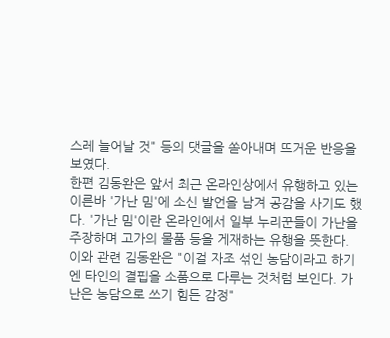스레 늘어날 것" 등의 댓글을 쏟아내며 뜨거운 반응을 보였다.
한편 김동완은 앞서 최근 온라인상에서 유행하고 있는 이른바 '가난 밈'에 소신 발언을 남겨 공감을 사기도 했다. '가난 밈'이란 온라인에서 일부 누리꾼들이 가난을 주장하며 고가의 물품 등을 게재하는 유행을 뜻한다.
이와 관련 김동완은 "이걸 자조 섞인 농담이라고 하기엔 타인의 결핍을 소품으로 다루는 것처럼 보인다. 가난은 농담으로 쓰기 힘든 감정"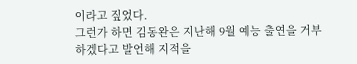이라고 짚었다.
그런가 하면 김동완은 지난해 9월 예능 출연을 거부하겠다고 발언해 지적을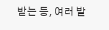받는 등, 여러 발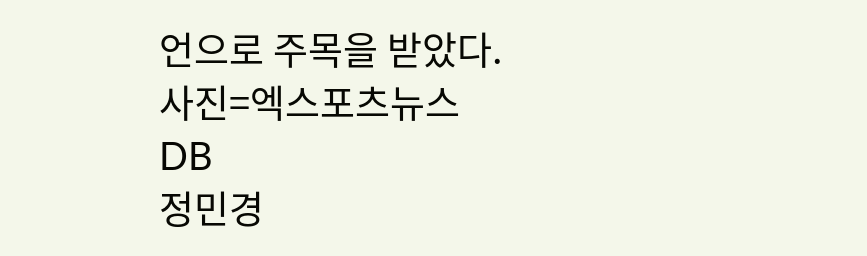언으로 주목을 받았다.
사진=엑스포츠뉴스 DB
정민경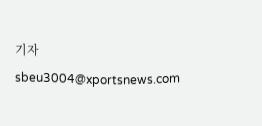기자 sbeu3004@xportsnews.com